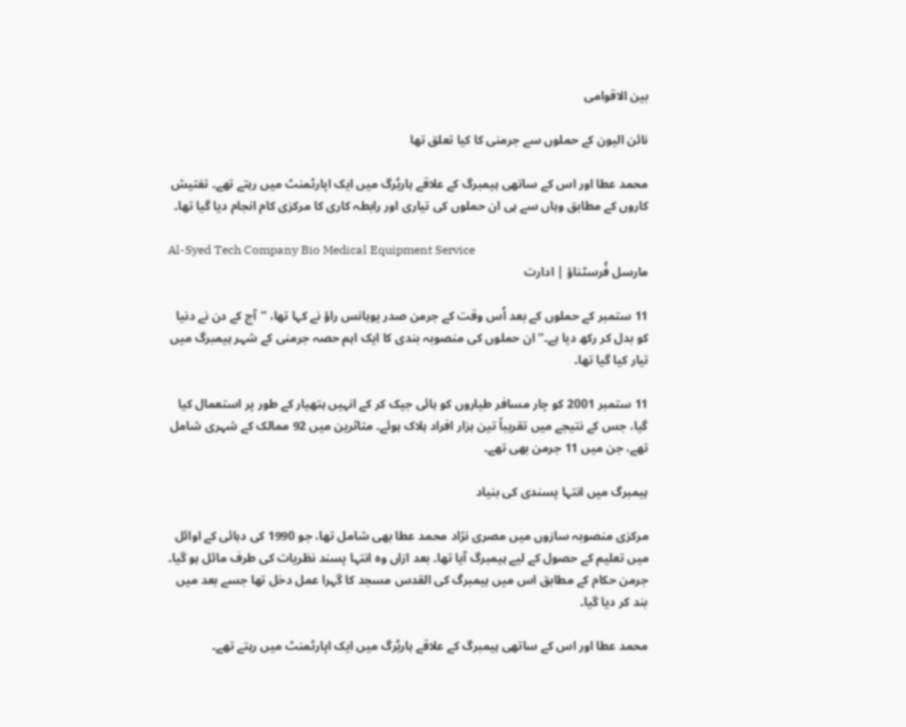بین الاقوامی

نائن الیون کے حملوں سے جرمنی کا کیا تعلق تھا

محمد عطا اور اس کے ساتھی ہیمبرگ کے علاقے ہاربُرگ میں ایک اپارٹمنٹ میں رہتے تھے۔ تفتیش کاروں کے مطابق وہاں سے ہی ان حملوں کی تیاری اور رابطہ کاری کا مرکزی کام انجام دیا گیا تھا۔

Al-Syed Tech Company Bio Medical Equipment Service
مارسل فُرسٹناؤ | ادارت

11 ستمبر کے حملوں کے بعد اُس وقت کے جرمن صدر یوہانس راؤ نے کہا تھا، ’’آج کے دن نے دنیا کو بدل کر رکھ دیا ہے۔‘‘ ان حملوں کی منصوبہ بندی کا ایک اہم حصہ جرمنی کے شہر ہیمبرگ میں تیار کیا گیا تھا۔

11 ستمبر 2001 کو چار مسافر طیاروں کو ہائی جیک کر کے انہیں ہتھیار کے طور پر استعمال کیا گیا، جس کے نتیجے میں تقریباً تین ہزار افراد ہلاک ہوئے۔ متاثرین میں 92 ممالک کے شہری شامل تھے، جن میں 11 جرمن بھی تھے۔

ہیمبرگ میں انتہا پسندی کی بنیاد

مرکزی منصوبہ سازوں میں مصری نژاد محمد عطا بھی شامل تھا، جو 1990 کی دہائی کے اوائل میں تعلیم کے حصول کے لیے ہیمبرگ آیا تھا۔ بعد ازاں وہ انتہا پسند نظریات کی طرف مائل ہو گیا۔ جرمن حکام کے مطابق اس میں ہیمبرگ کی القدس مسجد کا گہرا عمل دخل تھا جسے بعد میں بند کر دیا گیا۔

محمد عطا اور اس کے ساتھی ہیمبرگ کے علاقے ہاربُرگ میں ایک اپارٹمنٹ میں رہتے تھے۔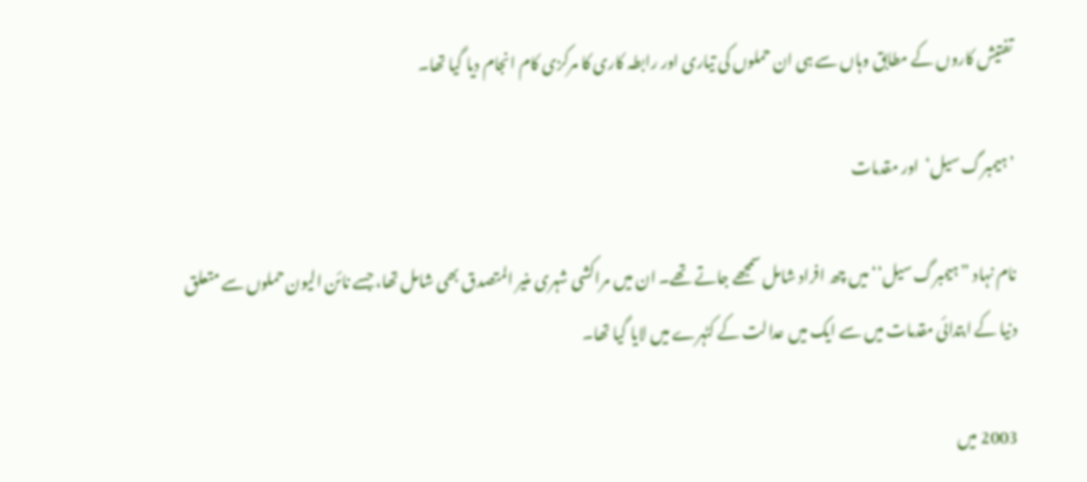تفتیش کاروں کے مطابق وہاں سے ہی ان حملوں کی تیاری اور رابطہ کاری کا مرکزی کام انجام دیا گیا تھا۔

’ہیمبرگ سیل‘  اور مقدمات

نام نہاد ”ہیمبرگ سیل‘‘ میں چھ افراد شامل سمجھے جاتے تھے۔ ان میں مراکشی شہری منیر المتصدق بھی شامل تھا، جسے نائن الیون حملوں سے متعلق دنیا کے ابتدائی مقدمات میں سے ایک میں عدالت کے کٹہرے میں لایا گیا تھا۔

2003 میں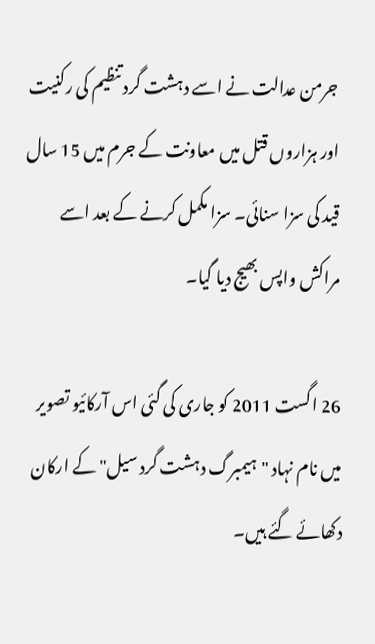جرمن عدالت نے اسے دہشت گرد تنظیم کی رکنیت اور ہزاروں قتل میں معاونت کے جرم میں 15 سال قید کی سزا سنائی۔ سزا مکمل کرنے کے بعد اسے مراکش واپس بھیج دیا گیا۔

26 اگست 2011 کو جاری کی گئی اس آرکائیو تصویر میں نام نہاد "ہیمبرگ دہشت گرد سیل" کے ارکان دکھائے گئے ہیں۔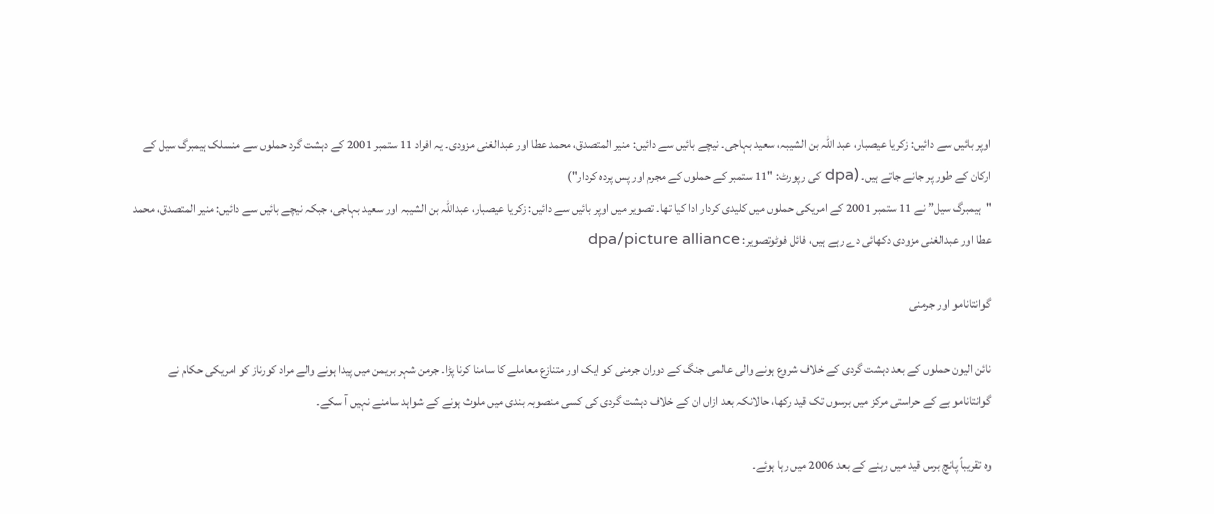اوپر بائیں سے دائیں: زکریا عیصبار، عبد اللہ بن الشیبہ، سعید بہاجی۔ نیچے بائیں سے دائیں: منیر المتصدق، محمد عطا اور عبدالغنی مزودی۔ یہ افراد 11 ستمبر 2001 کے دہشت گرد حملوں سے منسلک ہیمبرگ سیل کے ارکان کے طور پر جانے جاتے ہیں۔ (dpa کی رپورٹ: "11 ستمبر کے حملوں کے مجرم اور پس پردہ کردار")
"ہیمبرگ سیل” نے 11 ستمبر 2001 کے امریکی حملوں میں کلیدی کردار ادا کیا تھا۔ تصویر میں اوپر بائیں سے دائیں: زکریا عیصبار، عبداللہ بن الشیبہ اور سعید بہاجی، جبکہ نیچے بائیں سے دائیں: منیر المتصدق، محمد عطا اور عبدالغنی مزودی دکھائی دے رہے ہیں، فائل فوٹوتصویر: dpa/picture alliance

گوانتانامو اور جرمنی

نائن الیون حملوں کے بعد دہشت گردی کے خلاف شروع ہونے والی عالمی جنگ کے دوران جرمنی کو ایک اور متنازع معاملے کا سامنا کرنا پڑا۔ جرمن شہر بریمن میں پیدا ہونے والے مراد کورناز کو امریکی حکام نے گوانتانامو بے کے حراستی مرکز میں برسوں تک قید رکھا، حالانکہ بعد ازاں ان کے خلاف دہشت گردی کی کسی منصوبہ بندی میں ملوث ہونے کے شواہد سامنے نہیں آ سکے۔

وہ تقریباً پانچ برس قید میں رہنے کے بعد 2006 میں رہا ہوئے۔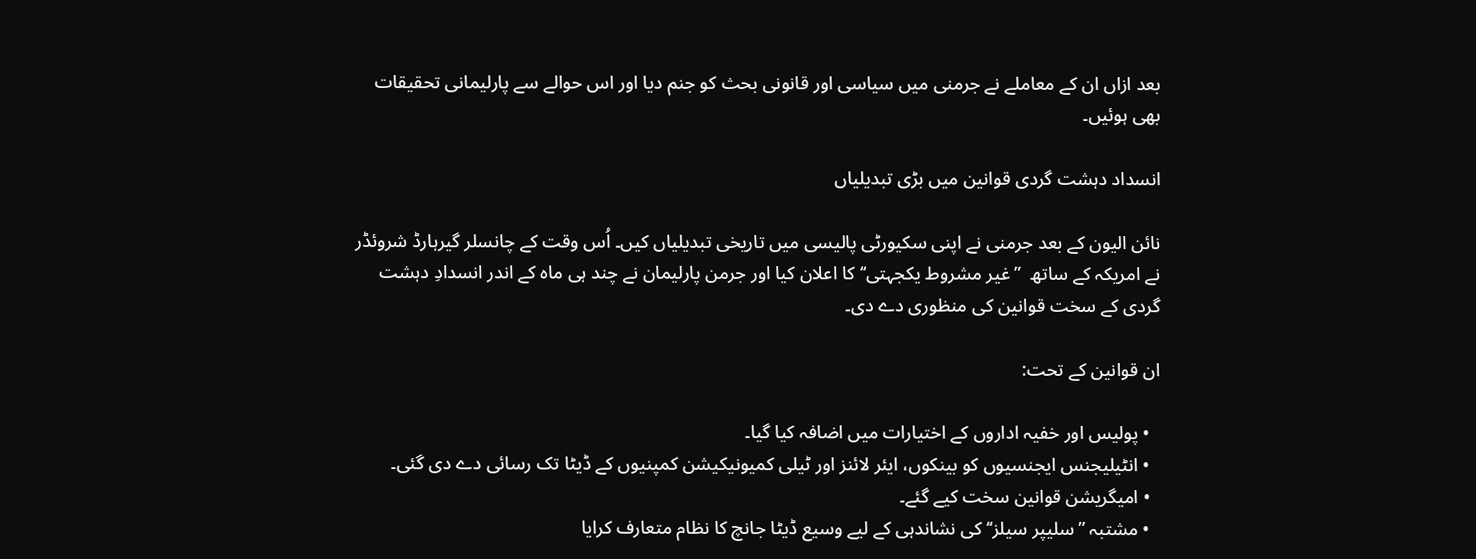بعد ازاں ان کے معاملے نے جرمنی میں سیاسی اور قانونی بحث کو جنم دیا اور اس حوالے سے پارلیمانی تحقیقات بھی ہوئیں۔

انسداد دہشت گردی قوانین میں بڑی تبدیلیاں

نائن الیون کے بعد جرمنی نے اپنی سکیورٹی پالیسی میں تاریخی تبدیلیاں کیں۔ اُس وقت کے چانسلر گیرہارڈ شروئڈر نے امریکہ کے ساتھ  ”غیر مشروط یکجہتی‘‘ کا اعلان کیا اور جرمن پارلیمان نے چند ہی ماہ کے اندر انسدادِ دہشت گردی کے سخت قوانین کی منظوری دے دی۔

ان قوانین کے تحت:

  • پولیس اور خفیہ اداروں کے اختیارات میں اضافہ کیا گیا۔
  • انٹیلیجنس ایجنسیوں کو بینکوں، ایئر لائنز اور ٹیلی کمیونیکیشن کمپنیوں کے ڈیٹا تک رسائی دے دی گئی۔
  • امیگریشن قوانین سخت کیے گئے۔
  • مشتبہ ”سلیپر سیلز‘‘ کی نشاندہی کے لیے وسیع ڈیٹا جانچ کا نظام متعارف کرایا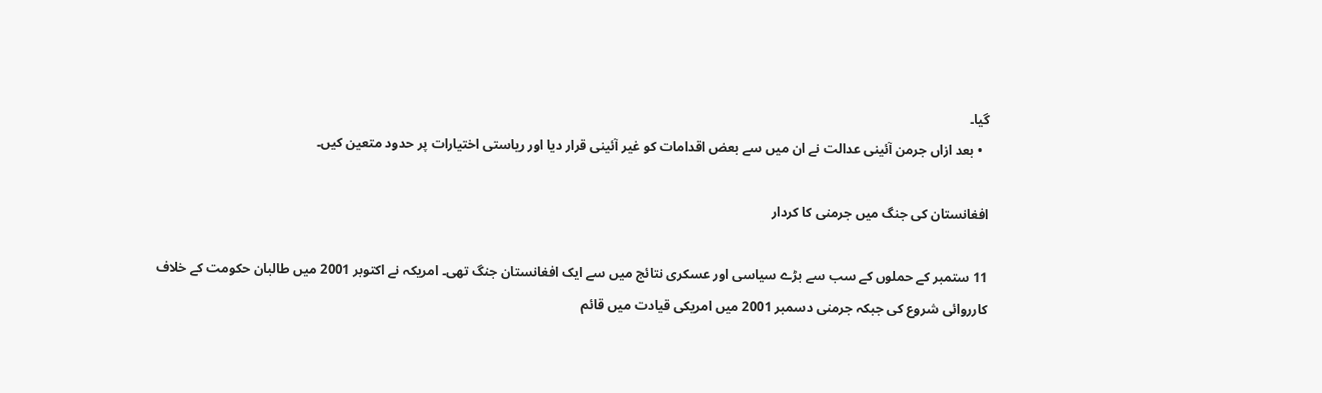گیا۔
  • بعد ازاں جرمن آئینی عدالت نے ان میں سے بعض اقدامات کو غیر آئینی قرار دیا اور ریاستی اختیارات پر حدود متعین کیں۔

افغانستان کی جنگ میں جرمنی کا کردار

11 ستمبر کے حملوں کے سب سے بڑے سیاسی اور عسکری نتائج میں سے ایک افغانستان جنگ تھی۔ امریکہ نے اکتوبر 2001 میں طالبان حکومت کے خلاف کارروائی شروع کی جبکہ جرمنی دسمبر 2001 میں امریکی قیادت میں قائم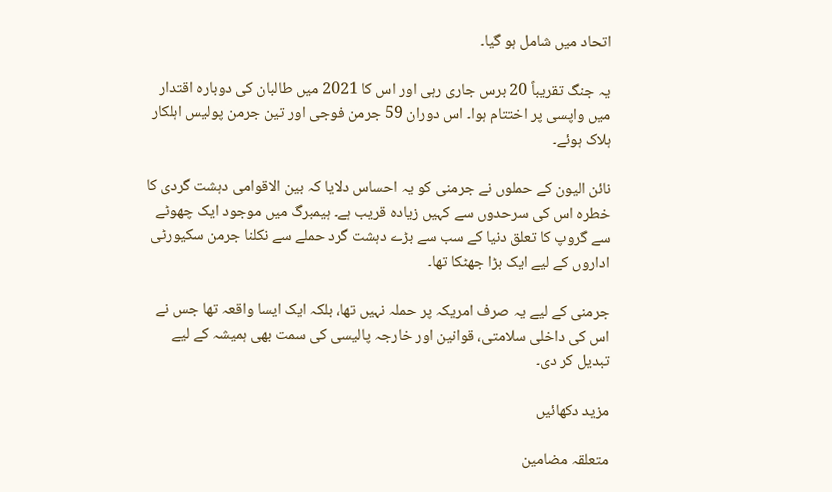اتحاد میں شامل ہو گیا۔

یہ جنگ تقریباً 20 برس جاری رہی اور اس کا 2021 میں طالبان کی دوبارہ اقتدار میں واپسی پر اختتام ہوا۔ اس دوران 59 جرمن فوجی اور تین جرمن پولیس اہلکار ہلاک ہوئے۔

نائن الیون کے حملوں نے جرمنی کو یہ احساس دلایا کہ بین الاقوامی دہشت گردی کا خطرہ اس کی سرحدوں سے کہیں زیادہ قریب ہے۔ ہیمبرگ میں موجود ایک چھوٹے سے گروپ کا تعلق دنیا کے سب سے بڑے دہشت گرد حملے سے نکلنا جرمن سکیورٹی اداروں کے لیے ایک بڑا جھٹکا تھا۔

جرمنی کے لیے یہ صرف امریکہ پر حملہ نہیں تھا، بلکہ ایک ایسا واقعہ تھا جس نے اس کی داخلی سلامتی، قوانین اور خارجہ پالیسی کی سمت بھی ہمیشہ کے لیے تبدیل کر دی۔

مزید دکھائیں

متعلقہ مضامین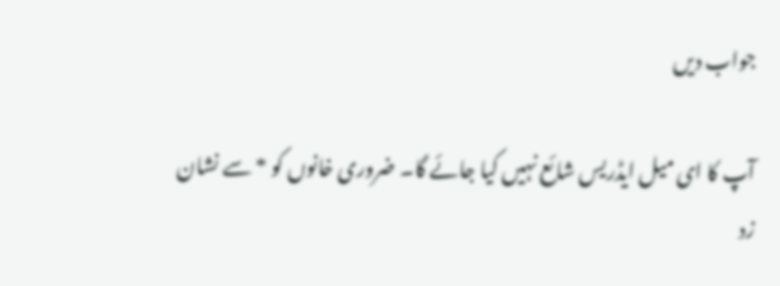جواب دیں

آپ کا ای میل ایڈریس شائع نہیں کیا جائے گا۔ ضروری خانوں کو * سے نشان زد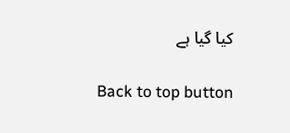کیا گیا ہے

Back to top button